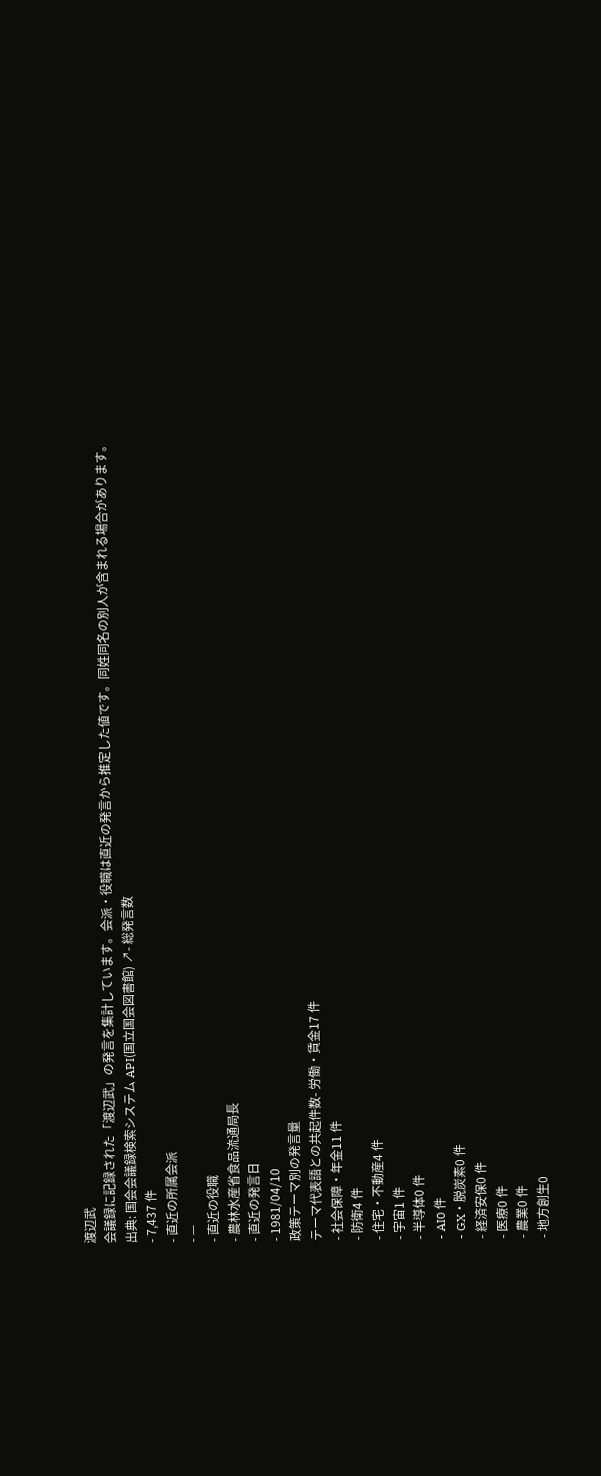渡辺武
会議録に記録された「渡辺武」の発言を集計しています。会派・役職は直近の発言から推定した値です。同姓同名の別人が含まれる場合があります。
出典: 国会会議録検索システム API(国立国会図書館) ↗- 総発言数
- 7,437 件
- 直近の所属会派
- —
- 直近の役職
- 農林水産省食品流通局長
- 直近の発言日
- 1981/04/10
政策テーマ別の発言量
テーマ代表語との共起件数- 労働・賃金17 件
- 社会保障・年金11 件
- 防衛4 件
- 住宅・不動産4 件
- 宇宙1 件
- 半導体0 件
- AI0 件
- GX・脱炭素0 件
- 経済安保0 件
- 医療0 件
- 農業0 件
- 地方創生0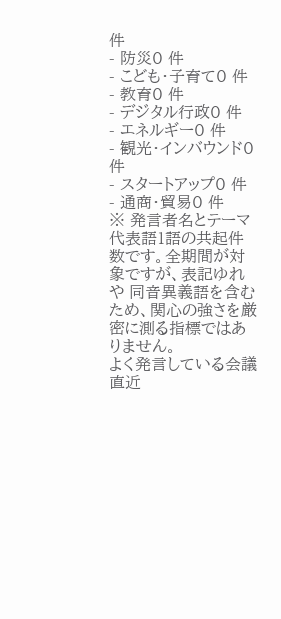件
- 防災0 件
- こども・子育て0 件
- 教育0 件
- デジタル行政0 件
- エネルギー0 件
- 観光・インバウンド0 件
- スタートアップ0 件
- 通商・貿易0 件
※ 発言者名とテーマ代表語1語の共起件数です。全期間が対象ですが、表記ゆれや 同音異義語を含むため、関心の強さを厳密に測る指標ではありません。
よく発言している会議
直近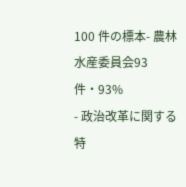100 件の標本- 農林水産委員会93 件・93%
- 政治改革に関する特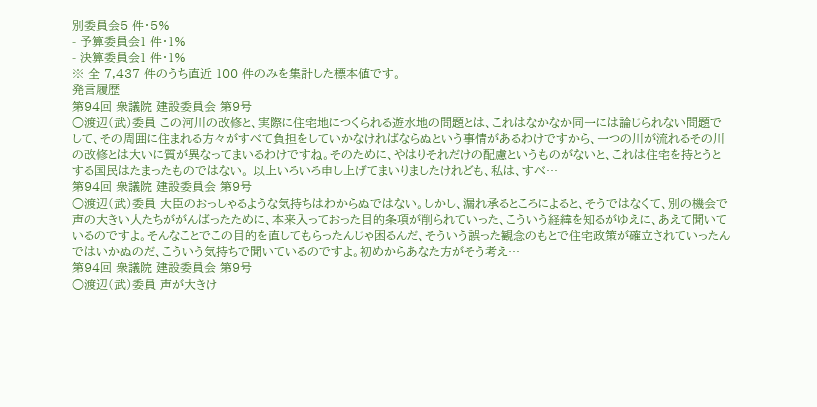別委員会5 件・5%
- 予算委員会1 件・1%
- 決算委員会1 件・1%
※ 全 7,437 件のうち直近 100 件のみを集計した標本値です。
発言履歴
第94回 衆議院 建設委員会 第9号
○渡辺(武)委員 この河川の改修と、実際に住宅地につくられる遊水地の問題とは、これはなかなか同一には論じられない問題でして、その周囲に住まれる方々がすべて負担をしていかなければならぬという事情があるわけですから、一つの川が流れるその川の改修とは大いに質が異なってまいるわけですね。そのために、やはりそれだけの配慮というものがないと、これは住宅を持とうとする国民はたまったものではない。 以上いろいろ申し上げてまいりましたけれども、私は、すべ…
第94回 衆議院 建設委員会 第9号
○渡辺(武)委員 大臣のおっしゃるような気持ちはわからぬではない。しかし、漏れ承るところによると、そうではなくて、別の機会で声の大きい人たちががんばったために、本来入っておった目的条項が削られていった、こういう経緯を知るがゆえに、あえて聞いているのですよ。そんなことでこの目的を直してもらったんじゃ困るんだ、そういう誤った観念のもとで住宅政策が確立されていったんではいかぬのだ、こういう気持ちで聞いているのですよ。初めからあなた方がそう考え…
第94回 衆議院 建設委員会 第9号
○渡辺(武)委員 声が大きけ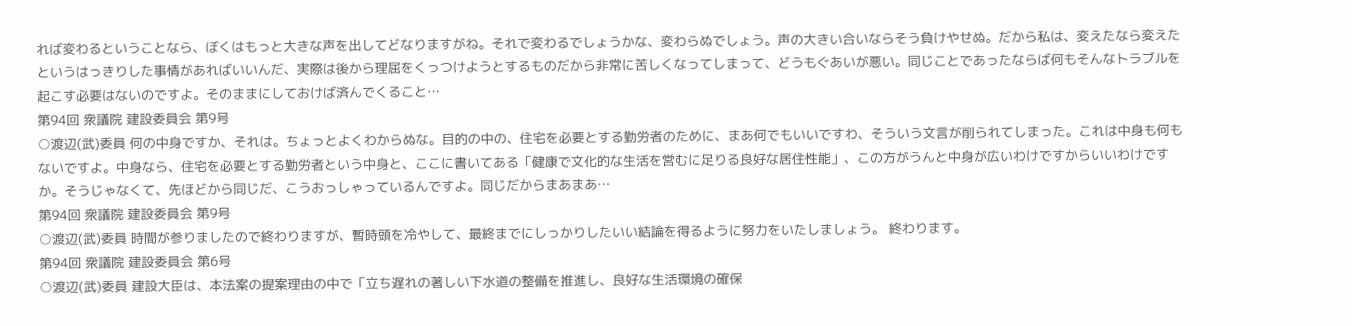れば変わるということなら、ぼくはもっと大きな声を出してどなりますがね。それで変わるでしょうかな、変わらぬでしょう。声の大きい合いならそう負けやせぬ。だから私は、変えたなら変えたというはっきりした事情があればいいんだ、実際は後から理屈をくっつけようとするものだから非常に苦しくなってしまって、どうもぐあいが悪い。同じことであったならば何もそんなトラブルを起こす必要はないのですよ。そのままにしておけば済んでくること…
第94回 衆議院 建設委員会 第9号
○渡辺(武)委員 何の中身ですか、それは。ちょっとよくわからぬな。目的の中の、住宅を必要とする勤労者のために、まあ何でもいいですわ、そういう文言が削られてしまった。これは中身も何もないですよ。中身なら、住宅を必要とする勤労者という中身と、ここに書いてある「健康で文化的な生活を営むに足りる良好な居住性能」、この方がうんと中身が広いわけですからいいわけですか。そうじゃなくて、先ほどから同じだ、こうおっしゃっているんですよ。同じだからまあまあ…
第94回 衆議院 建設委員会 第9号
○渡辺(武)委員 時間が参りましたので終わりますが、暫時頭を冷やして、最終までにしっかりしたいい結論を得るように努力をいたしましょう。 終わります。
第94回 衆議院 建設委員会 第6号
○渡辺(武)委員 建設大臣は、本法案の提案理由の中で「立ち遅れの著しい下水道の整備を推進し、良好な生活環境の確保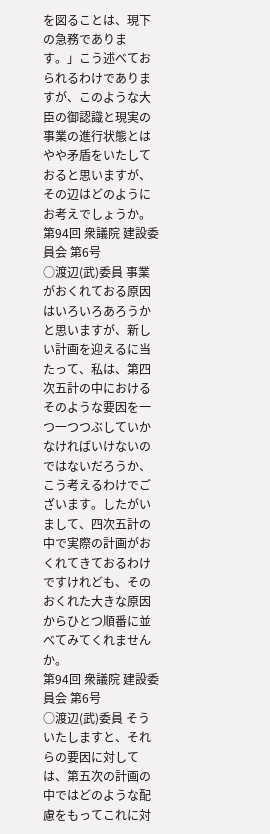を図ることは、現下の急務であります。」こう述べておられるわけでありますが、このような大臣の御認識と現実の事業の進行状態とはやや矛盾をいたしておると思いますが、その辺はどのようにお考えでしょうか。
第94回 衆議院 建設委員会 第6号
○渡辺(武)委員 事業がおくれておる原因はいろいろあろうかと思いますが、新しい計画を迎えるに当たって、私は、第四次五計の中におけるそのような要因を一つ一つつぶしていかなければいけないのではないだろうか、こう考えるわけでございます。したがいまして、四次五計の中で実際の計画がおくれてきておるわけですけれども、そのおくれた大きな原因からひとつ順番に並べてみてくれませんか。
第94回 衆議院 建設委員会 第6号
○渡辺(武)委員 そういたしますと、それらの要因に対しては、第五次の計画の中ではどのような配慮をもってこれに対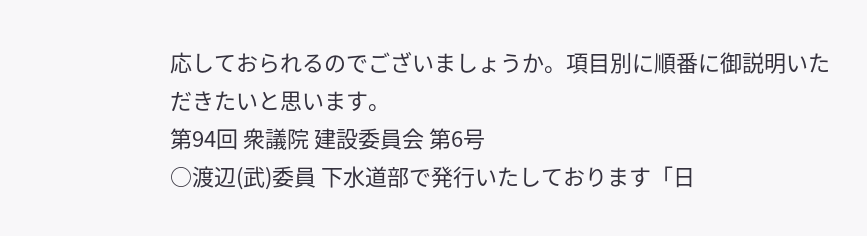応しておられるのでございましょうか。項目別に順番に御説明いただきたいと思います。
第94回 衆議院 建設委員会 第6号
○渡辺(武)委員 下水道部で発行いたしております「日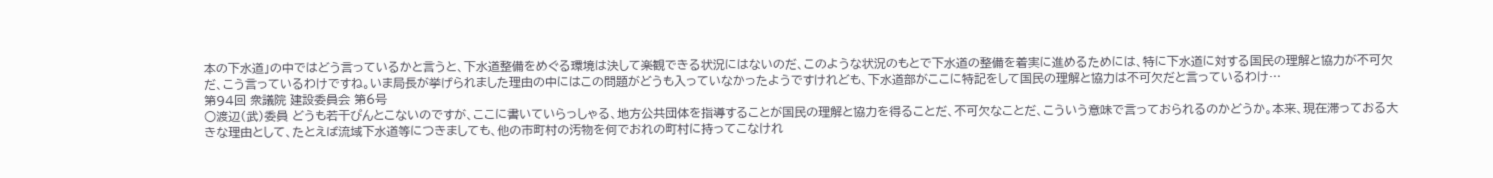本の下水道」の中ではどう言っているかと言うと、下水道整備をめぐる環境は決して楽観できる状況にはないのだ、このような状況のもとで下水道の整備を着実に進めるためには、特に下水道に対する国民の理解と協力が不可欠だ、こう言っているわけですね。いま局長が挙げられました理由の中にはこの問題がどうも入っていなかったようですけれども、下水道部がここに特記をして国民の理解と協力は不可欠だと言っているわけ…
第94回 衆議院 建設委員会 第6号
○渡辺(武)委員 どうも若干ぴんとこないのですが、ここに書いていらっしゃる、地方公共団体を指導することが国民の理解と協力を得ることだ、不可欠なことだ、こういう意味で言っておられるのかどうか。本来、現在滞っておる大きな理由として、たとえば流域下水道等につきましても、他の市町村の汚物を何でおれの町村に持ってこなけれ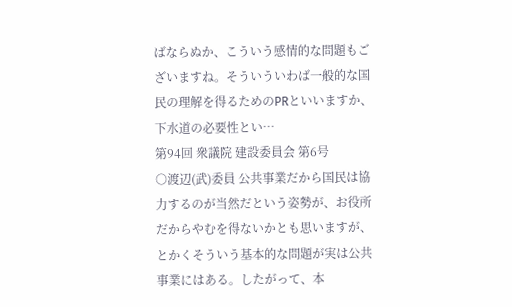ばならぬか、こういう感情的な問題もございますね。そういういわば一般的な国民の理解を得るためのPRといいますか、下水道の必要性とい…
第94回 衆議院 建設委員会 第6号
○渡辺(武)委員 公共事業だから国民は協力するのが当然だという姿勢が、お役所だからやむを得ないかとも思いますが、とかくそういう基本的な問題が実は公共事業にはある。したがって、本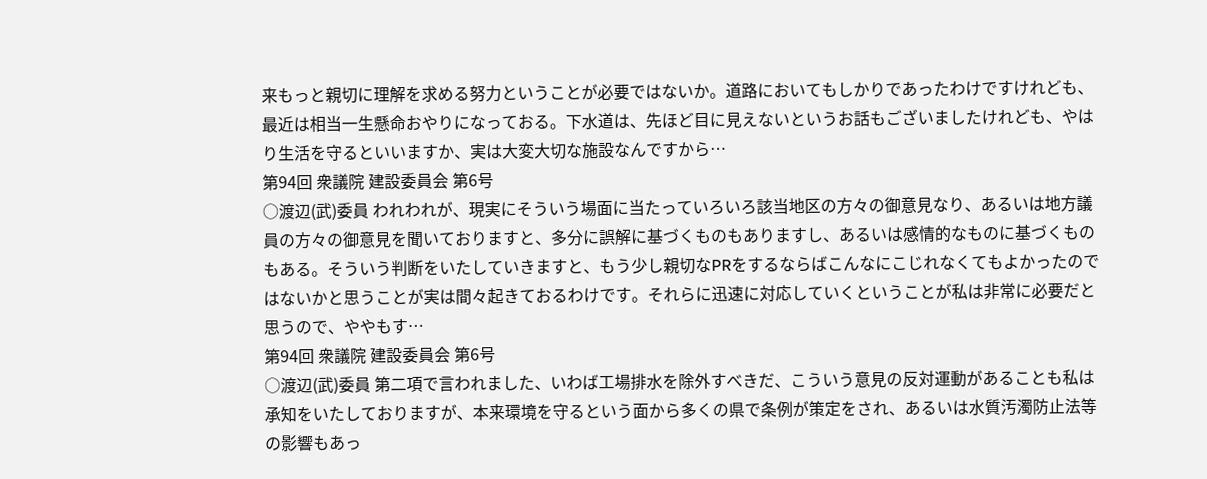来もっと親切に理解を求める努力ということが必要ではないか。道路においてもしかりであったわけですけれども、最近は相当一生懸命おやりになっておる。下水道は、先ほど目に見えないというお話もございましたけれども、やはり生活を守るといいますか、実は大変大切な施設なんですから…
第94回 衆議院 建設委員会 第6号
○渡辺(武)委員 われわれが、現実にそういう場面に当たっていろいろ該当地区の方々の御意見なり、あるいは地方議員の方々の御意見を聞いておりますと、多分に誤解に基づくものもありますし、あるいは感情的なものに基づくものもある。そういう判断をいたしていきますと、もう少し親切なPRをするならばこんなにこじれなくてもよかったのではないかと思うことが実は間々起きておるわけです。それらに迅速に対応していくということが私は非常に必要だと思うので、ややもす…
第94回 衆議院 建設委員会 第6号
○渡辺(武)委員 第二項で言われました、いわば工場排水を除外すべきだ、こういう意見の反対運動があることも私は承知をいたしておりますが、本来環境を守るという面から多くの県で条例が策定をされ、あるいは水質汚濁防止法等の影響もあっ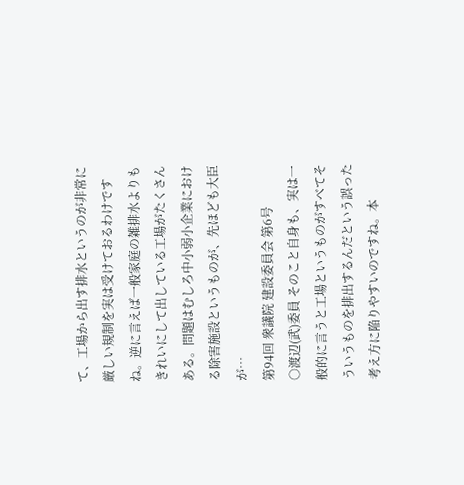て、工場から出す排水というのが非常に厳しい規制を実は受けておるわけですね。逆に言えば一般家庭の雑排水よりもきれいにして出している工場がたくさんある。問題はむしろ中小弱小企業における除害施設というものが、先ほども大臣が…
第94回 衆議院 建設委員会 第6号
○渡辺(武)委員 そのこと自身も、実は一般的に言うと工場というものがすべてそういうものを排出するんだという誤った考え方に陥りやすいのですね。本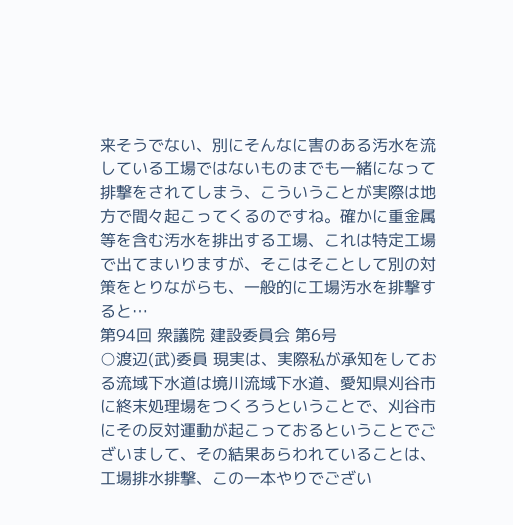来そうでない、別にそんなに害のある汚水を流している工場ではないものまでも一緒になって排撃をされてしまう、こういうことが実際は地方で間々起こってくるのですね。確かに重金属等を含む汚水を排出する工場、これは特定工場で出てまいりますが、そこはそことして別の対策をとりながらも、一般的に工場汚水を排撃すると…
第94回 衆議院 建設委員会 第6号
○渡辺(武)委員 現実は、実際私が承知をしておる流域下水道は境川流域下水道、愛知県刈谷市に終末処理場をつくろうということで、刈谷市にその反対運動が起こっておるということでございまして、その結果あらわれていることは、工場排水排撃、この一本やりでござい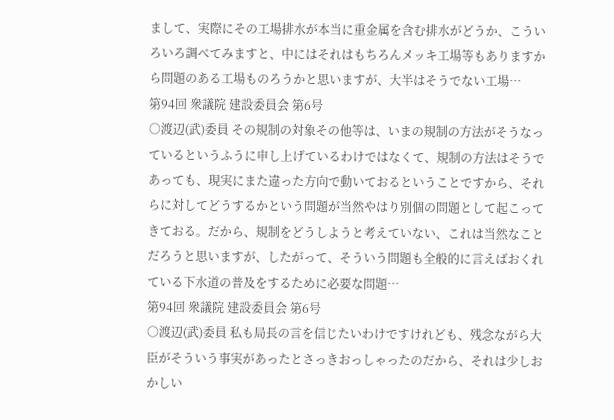まして、実際にその工場排水が本当に重金属を含む排水がどうか、こういろいろ調べてみますと、中にはそれはもちろんメッキ工場等もありますから問題のある工場ものろうかと思いますが、大半はそうでない工場…
第94回 衆議院 建設委員会 第6号
○渡辺(武)委員 その規制の対象その他等は、いまの規制の方法がそうなっているというふうに申し上げているわけではなくて、規制の方法はそうであっても、現実にまた違った方向で動いておるということですから、それらに対してどうするかという問題が当然やはり別個の問題として起こってきておる。だから、規制をどうしようと考えていない、これは当然なことだろうと思いますが、したがって、そういう問題も全般的に言えばおくれている下水道の普及をするために必要な問題…
第94回 衆議院 建設委員会 第6号
○渡辺(武)委員 私も局長の言を信じたいわけですけれども、残念ながら大臣がそういう事実があったとさっきおっしゃったのだから、それは少しおかしい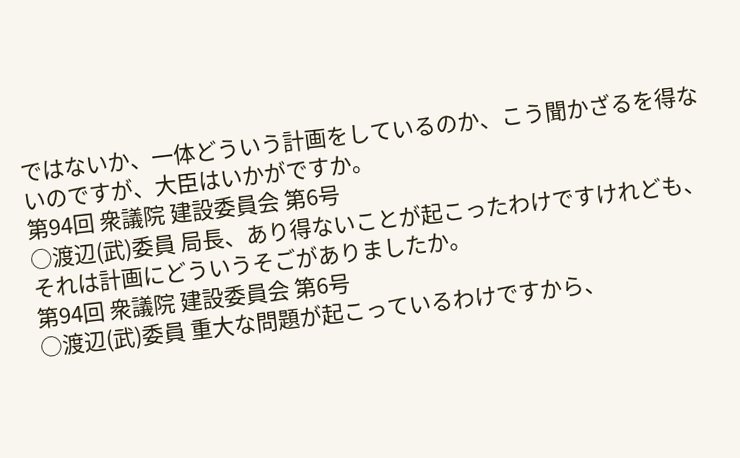ではないか、一体どういう計画をしているのか、こう聞かざるを得ないのですが、大臣はいかがですか。
第94回 衆議院 建設委員会 第6号
○渡辺(武)委員 局長、あり得ないことが起こったわけですけれども、それは計画にどういうそごがありましたか。
第94回 衆議院 建設委員会 第6号
○渡辺(武)委員 重大な問題が起こっているわけですから、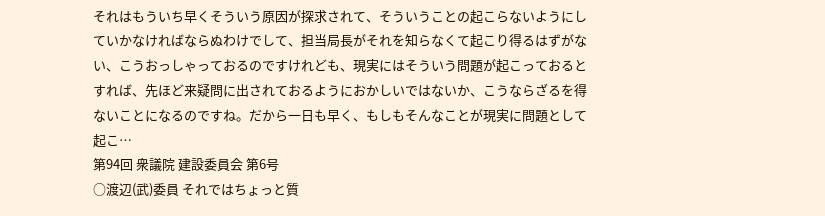それはもういち早くそういう原因が探求されて、そういうことの起こらないようにしていかなければならぬわけでして、担当局長がそれを知らなくて起こり得るはずがない、こうおっしゃっておるのですけれども、現実にはそういう問題が起こっておるとすれば、先ほど来疑問に出されておるようにおかしいではないか、こうならざるを得ないことになるのですね。だから一日も早く、もしもそんなことが現実に問題として起こ…
第94回 衆議院 建設委員会 第6号
○渡辺(武)委員 それではちょっと質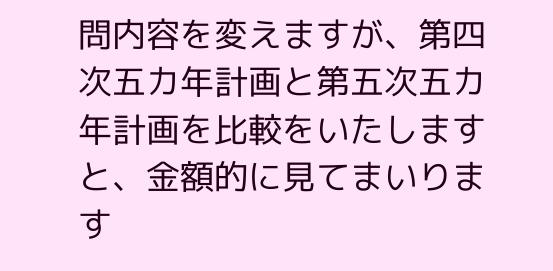問内容を変えますが、第四次五カ年計画と第五次五カ年計画を比較をいたしますと、金額的に見てまいります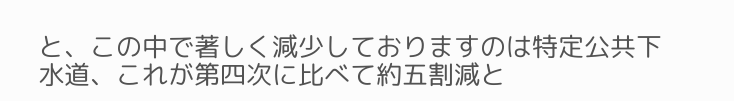と、この中で著しく減少しておりますのは特定公共下水道、これが第四次に比べて約五割減と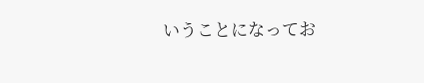いうことになってお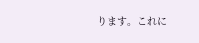ります。これに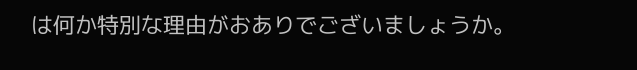は何か特別な理由がおありでございましょうか。